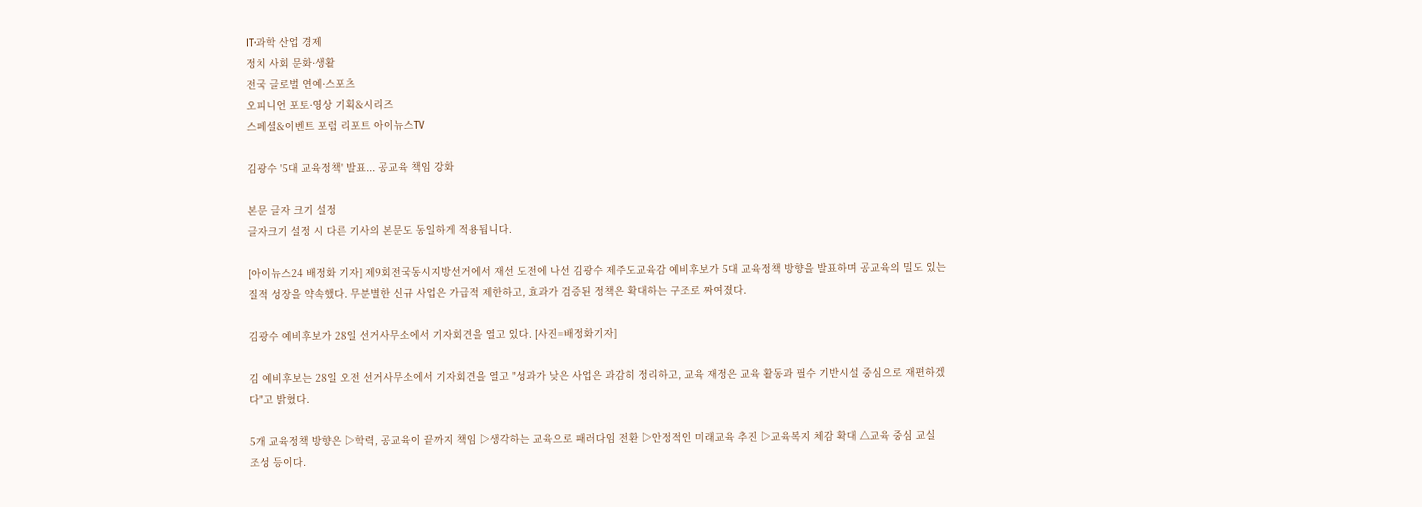IT·과학 산업 경제
정치 사회 문화·생활
전국 글로벌 연예·스포츠
오피니언 포토·영상 기획&시리즈
스페셜&이벤트 포럼 리포트 아이뉴스TV

김광수 '5대 교육정책' 발표... 공교육 책임 강화

본문 글자 크기 설정
글자크기 설정 시 다른 기사의 본문도 동일하게 적용됩니다.

[아이뉴스24 배정화 기자] 제9회전국동시지방선거에서 재선 도전에 나선 김광수 제주도교육감 예비후보가 5대 교육정책 방향을 발표하며 공교육의 밀도 있는 질적 성장을 약속했다. 무분별한 신규 사업은 가급적 제한하고, 효과가 검증된 정책은 확대하는 구조로 짜여졌다.

김광수 예비후보가 28일 선거사무소에서 기자회견을 열고 있다. [사진=배정화기자]

김 예비후보는 28일 오전 선거사무소에서 기자회견을 열고 "성과가 낮은 사업은 과감히 정리하고, 교육 재정은 교육 활동과 필수 기반시설 중심으로 재편하겠다"고 밝혔다.

5개 교육정책 방향은 ▷학력, 공교육이 끝까지 책임 ▷생각하는 교육으로 패러다임 전환 ▷안정적인 미래교육 추진 ▷교육복지 체감 확대 △교육 중심 교실 조성 등이다.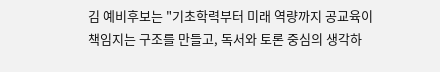김 예비후보는 "기초학력부터 미래 역량까지 공교육이 책임지는 구조를 만들고, 독서와 토론 중심의 생각하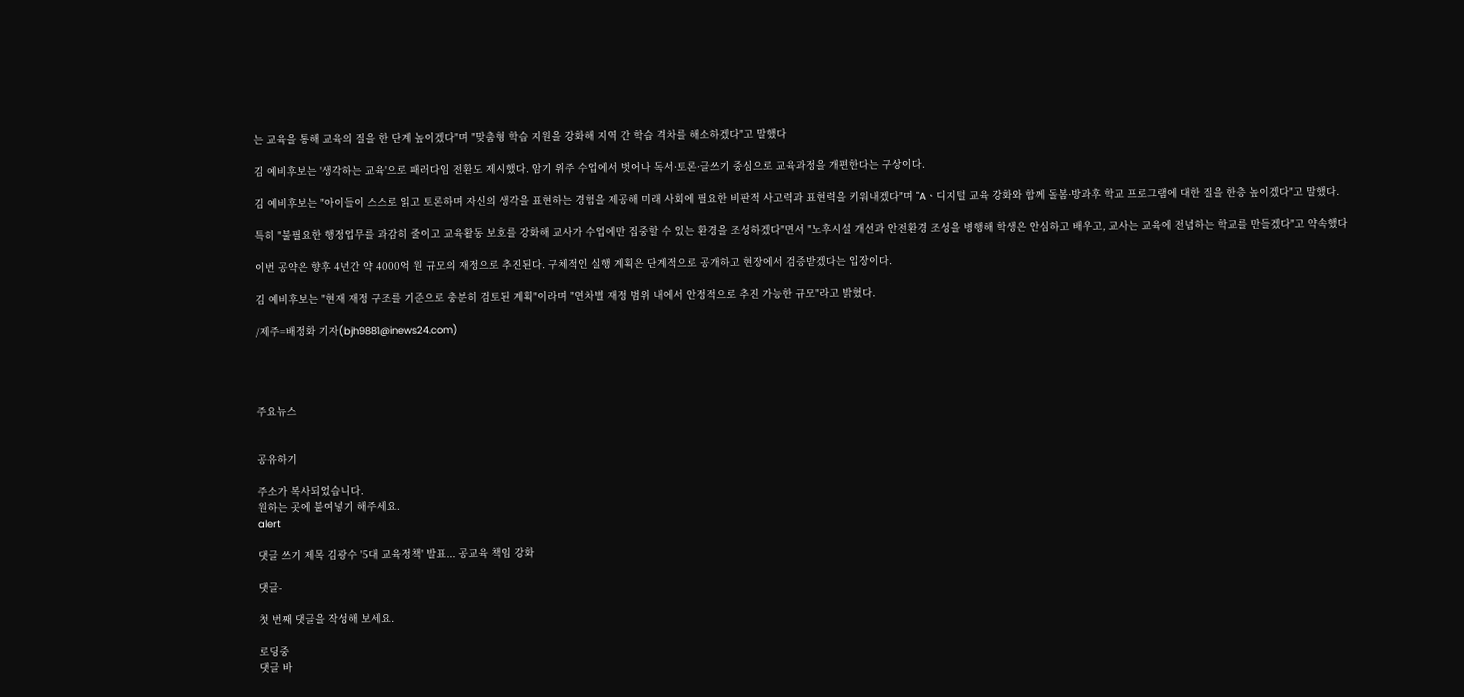는 교육을 통해 교육의 질을 한 단계 높이겠다"며 "맞춤형 학습 지원을 강화해 지역 간 학습 격차를 해소하겠다"고 말했다

김 예비후보는 '생각하는 교육'으로 패러다임 전환도 제시했다. 암기 위주 수업에서 벗어나 독서·토론·글쓰기 중심으로 교육과정을 개편한다는 구상이다.

김 예비후보는 "아이들이 스스로 읽고 토론하며 자신의 생각을 표현하는 경험을 제공해 미래 사회에 필요한 비판적 사고력과 표현력을 키워내겠다"며 "Aㆍ디지털 교육 강화와 함께 돌봄·방과후 학교 프로그램에 대한 질을 한층 높이겠다"고 말했다.

특히 "불필요한 행정업무를 과감히 줄이고 교육활동 보호를 강화해 교사가 수업에만 집중할 수 있는 환경을 조성하겠다"면서 "노후시설 개선과 안전환경 조성을 병행해 학생은 안심하고 배우고, 교사는 교육에 전념하는 학교를 만들겠다"고 약속했다

이번 공약은 향후 4년간 약 4000억 원 규모의 재정으로 추진된다. 구체적인 실행 계획은 단계적으로 공개하고 현장에서 검증받겠다는 입장이다.

김 예비후보는 "현재 재정 구조를 기준으로 충분히 검토된 계획"이라며 "연차별 재정 범위 내에서 안정적으로 추진 가능한 규모"라고 밝혔다.

/제주=배정화 기자(bjh9881@inews24.com)




주요뉴스


공유하기

주소가 복사되었습니다.
원하는 곳에 붙여넣기 해주세요.
alert

댓글 쓰기 제목 김광수 '5대 교육정책' 발표... 공교육 책임 강화

댓글-

첫 번째 댓글을 작성해 보세요.

로딩중
댓글 바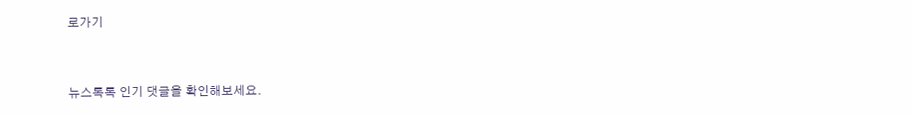로가기


뉴스톡톡 인기 댓글을 확인해보세요.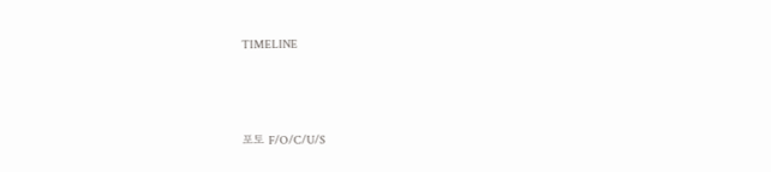TIMELINE



포토 F/O/C/U/S